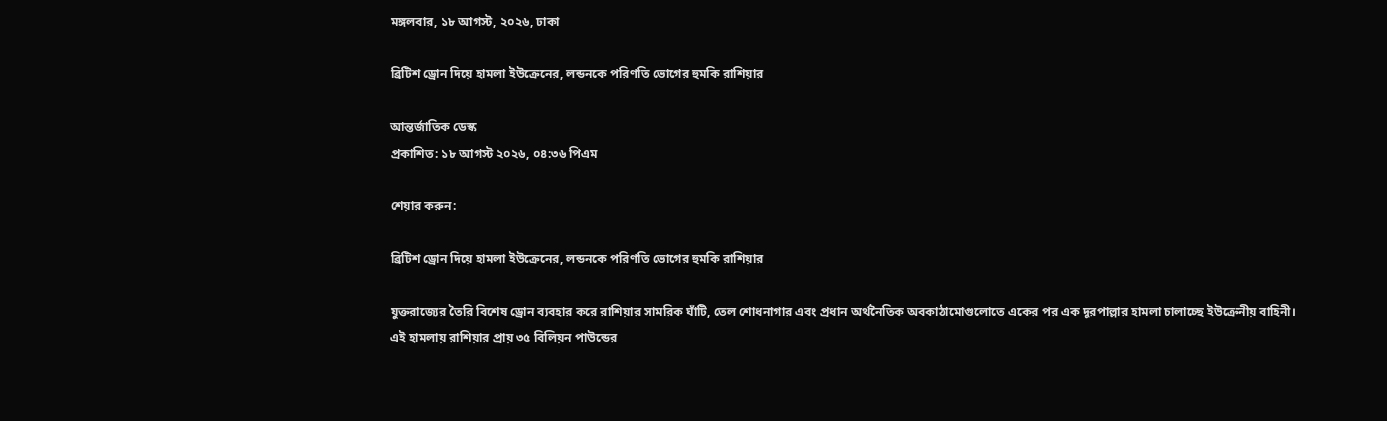মঙ্গলবার, ১৮ আগস্ট, ২০২৬, ঢাকা

ব্রিটিশ ড্রোন দিয়ে হামলা ইউক্রেনের, লন্ডনকে পরিণতি ভোগের হুমকি রাশিয়ার

আন্তর্জাতিক ডেস্ক
প্রকাশিত: ১৮ আগস্ট ২০২৬, ০৪:৩৬ পিএম

শেয়ার করুন:

ব্রিটিশ ড্রোন দিয়ে হামলা ইউক্রেনের, লন্ডনকে পরিণতি ভোগের হুমকি রাশিয়ার

যুক্তরাজ্যের তৈরি বিশেষ ড্রোন ব্যবহার করে রাশিয়ার সামরিক ঘাঁটি, তেল শোধনাগার এবং প্রধান অর্থনৈতিক অবকাঠামোগুলোতে একের পর এক দূরপাল্লার হামলা চালাচ্ছে ইউক্রেনীয় বাহিনী। এই হামলায় রাশিয়ার প্রায় ৩৫ বিলিয়ন পাউন্ডের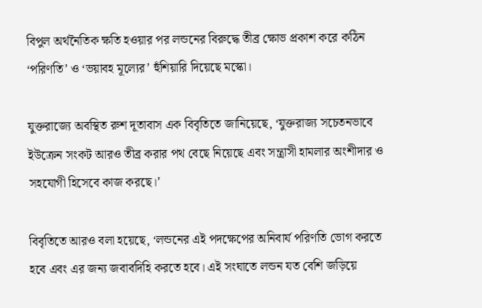বিপুল অর্থনৈতিক ক্ষতি হওয়ার পর লন্ডনের বিরুদ্ধে তীব্র ক্ষোভ প্রকাশ করে কঠিন ‘পরিণতি’ ও ‘ভয়াবহ মূল্যের’ হুঁশিয়ারি দিয়েছে মস্কো।

যুক্তরাজ্যে অবস্থিত রুশ দূতাবাস এক বিবৃতিতে জানিয়েছে, ‘যুক্তরাজ্য সচেতনভাবে ইউক্রেন সংকট আরও তীব্র করার পথ বেছে নিয়েছে এবং সন্ত্রাসী হামলার অংশীদার ও সহযোগী হিসেবে কাজ করছে।’

বিবৃতিতে আরও বলা হয়েছে, ‘লন্ডনের এই পদক্ষেপের অনিবার্য পরিণতি ভোগ করতে হবে এবং এর জন্য জবাবদিহি করতে হবে। এই সংঘাতে লন্ডন যত বেশি জড়িয়ে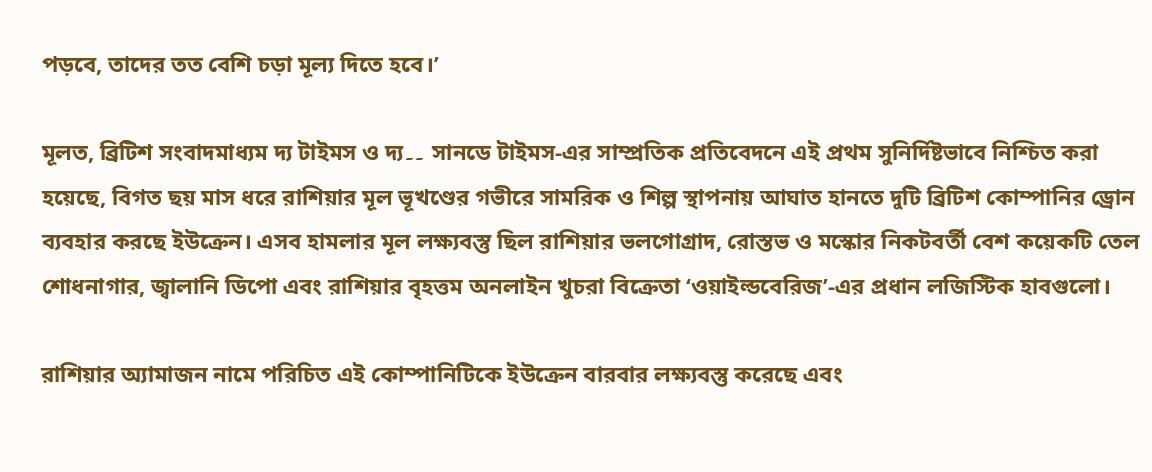পড়বে, তাদের তত বেশি চড়া মূল্য দিতে হবে।’

মূলত, ব্রিটিশ সংবাদমাধ্যম দ্য টাইমস ও দ্য۔۔ সানডে টাইমস-এর সাম্প্রতিক প্রতিবেদনে এই প্রথম সুনির্দিষ্টভাবে নিশ্চিত করা হয়েছে, বিগত ছয় মাস ধরে রাশিয়ার মূল ভূখণ্ডের গভীরে সামরিক ও শিল্প স্থাপনায় আঘাত হানতে দুটি ব্রিটিশ কোম্পানির ড্রোন ব্যবহার করছে ইউক্রেন। এসব হামলার মূল লক্ষ্যবস্তু ছিল রাশিয়ার ভলগোগ্রাদ, রোস্তভ ও মস্কোর নিকটবর্তী বেশ কয়েকটি তেল শোধনাগার, জ্বালানি ডিপো এবং রাশিয়ার বৃহত্তম অনলাইন খুচরা বিক্রেতা ‘ওয়াইল্ডবেরিজ’-এর প্রধান লজিস্টিক হাবগুলো।

রাশিয়ার অ্যামাজন নামে পরিচিত এই কোম্পানিটিকে ইউক্রেন বারবার লক্ষ্যবস্তু করেছে এবং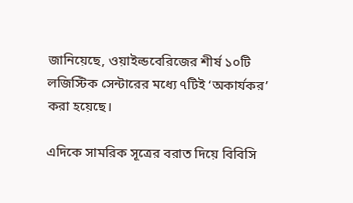জানিয়েছে, ওয়াইল্ডবেরিজের শীর্ষ ১০টি লজিস্টিক সেন্টারের মধ্যে ৭টিই ‘অকার্যকর’ করা হয়েছে।

এদিকে সামরিক সূত্রের বরাত দিয়ে বিবিসি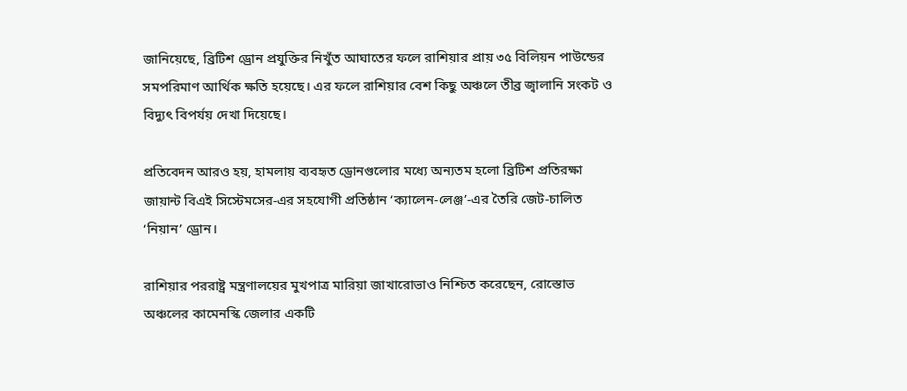জানিয়েছে, ব্রিটিশ ড্রোন প্রযুক্তির নিখুঁত আঘাতের ফলে রাশিয়ার প্রায় ৩৫ বিলিয়ন পাউন্ডের সমপরিমাণ আর্থিক ক্ষতি হয়েছে। এর ফলে রাশিয়ার বেশ কিছু অঞ্চলে তীব্র জ্বালানি সংকট ও বিদ্যুৎ বিপর্যয় দেখা দিয়েছে।

প্রতিবেদন আরও হয়, হামলায় ব্যবহৃত ড্রোনগুলোর মধ্যে অন্যতম হলো ব্রিটিশ প্রতিরক্ষা জায়ান্ট বিএই সিস্টেমসের-এর সহযোগী প্রতিষ্ঠান ‘ক্যালেন-লেঞ্জ’-এর তৈরি জেট-চালিত ‘নিয়ান’ ড্রোন।

রাশিয়ার পররাষ্ট্র মন্ত্রণালয়ের মুখপাত্র মারিয়া জাখারোভাও নিশ্চিত করেছেন, রোস্তোভ অঞ্চলের কামেনস্কি জেলার একটি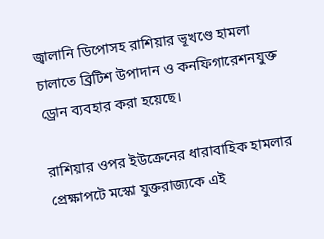জ্বালানি ডিপোসহ রাশিয়ার ভূখণ্ডে হামলা চালাতে ব্রিটিশ উপাদান ও কনফিগারেশনযুক্ত ড্রোন ব্যবহার করা হয়েছে।

রাশিয়ার ওপর ইউক্রেনের ধারাবাহিক হামলার প্রেক্ষাপটে মস্কো যুক্তরাজ্যকে এই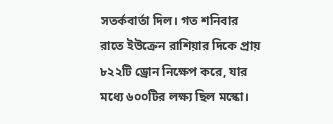সতর্কবার্তা দিল। গত শনিবার রাতে ইউক্রেন রাশিয়ার দিকে প্রায় ৮২২টি ড্রোন নিক্ষেপ করে, যার মধ্যে ৬০০টির লক্ষ্য ছিল মস্কো।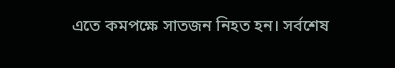এতে কমপক্ষে সাতজন নিহত হন। সর্বশেষ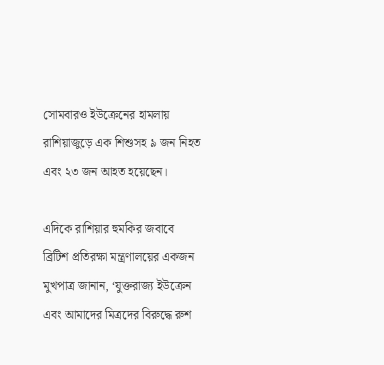সোমবারও ইউক্রেনের হামলায় রাশিয়াজুড়ে এক শিশুসহ ৯ জন নিহত এবং ২৩ জন আহত হয়েছেন।

এদিকে রাশিয়ার হুমকির জবাবে ব্রিটিশ প্রতিরক্ষা মন্ত্রণালয়ের একজন মুখপাত্র জানান, ‘যুক্তরাজ্য ইউক্রেন এবং আমাদের মিত্রদের বিরুদ্ধে রুশ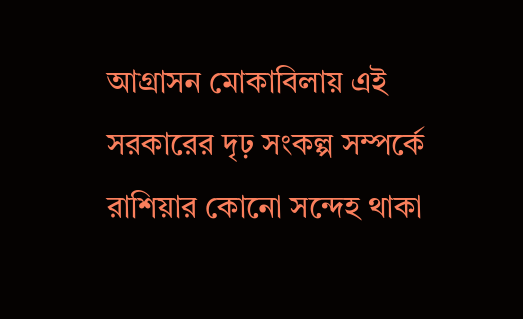আগ্রাসন মোকাবিলায় এই সরকারের দৃঢ় সংকল্প সম্পর্কে রাশিয়ার কোনো সন্দেহ থাকা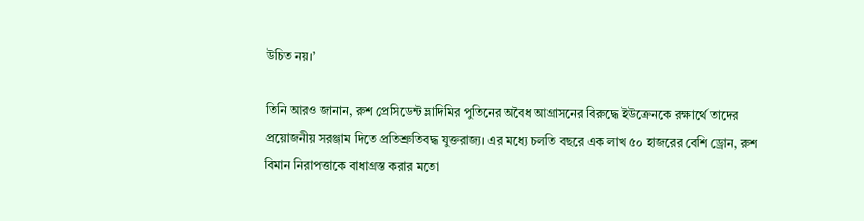উচিত নয়।’

তিনি আরও জানান, রুশ প্রেসিডেন্ট ভ্লাদিমির পুতিনের অবৈধ আগ্রাসনের বিরুদ্ধে ইউক্রেনকে রক্ষার্থে তাদের প্রয়োজনীয় সরঞ্জাম দিতে প্রতিশ্রুতিবদ্ধ যুক্তরাজ্য। এর মধ্যে চলতি বছরে এক লাখ ৫০ হাজরের বেশি ড্রোন, রুশ বিমান নিরাপত্তাকে বাধাগ্রস্ত করার মতো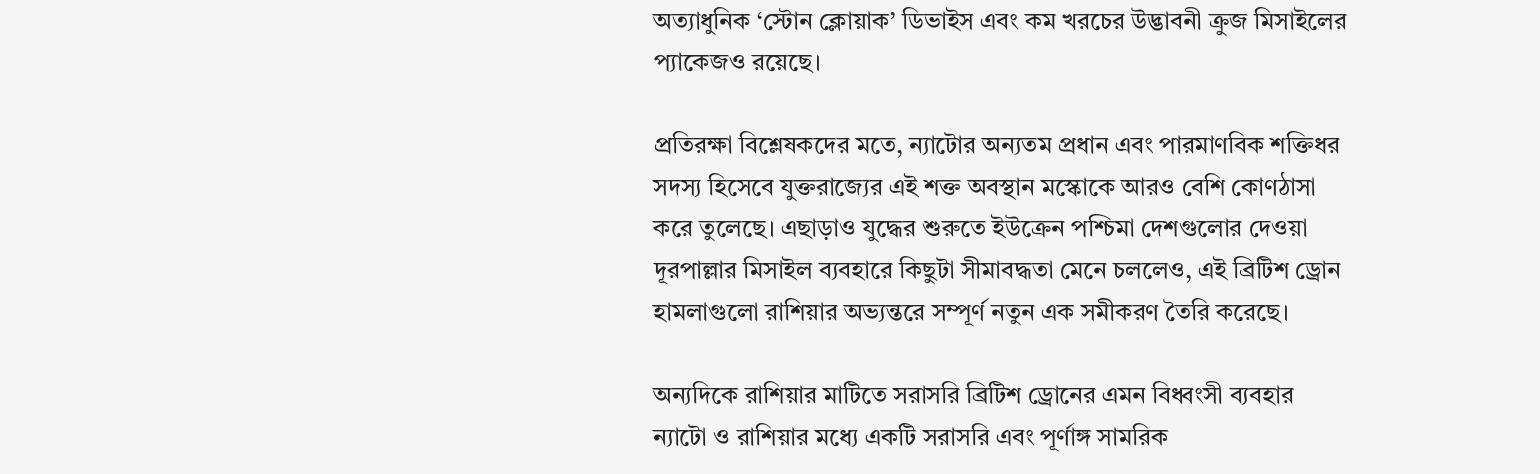অত্যাধুনিক ‘স্টোন ক্লোয়াক’ ডিভাইস এবং কম খরচের উদ্ভাবনী ক্রুজ মিসাইলের প্যাকেজও রয়েছে।

প্রতিরক্ষা বিশ্লেষকদের মতে, ন্যাটোর অন্যতম প্রধান এবং পারমাণবিক শক্তিধর সদস্য হিসেবে যুক্তরাজ্যের এই শক্ত অবস্থান মস্কোকে আরও বেশি কোণঠাসা করে তুলেছে। এছাড়াও যুদ্ধের শুরুতে ইউক্রেন পশ্চিমা দেশগুলোর দেওয়া দূরপাল্লার মিসাইল ব্যবহারে কিছুটা সীমাবদ্ধতা মেনে চললেও, এই ব্রিটিশ ড্রোন হামলাগুলো রাশিয়ার অভ্যন্তরে সম্পূর্ণ নতুন এক সমীকরণ তৈরি করেছে।

অন্যদিকে রাশিয়ার মাটিতে সরাসরি ব্রিটিশ ড্রোনের এমন বিধ্বংসী ব্যবহার ন্যাটো ও রাশিয়ার মধ্যে একটি সরাসরি এবং পূর্ণাঙ্গ সামরিক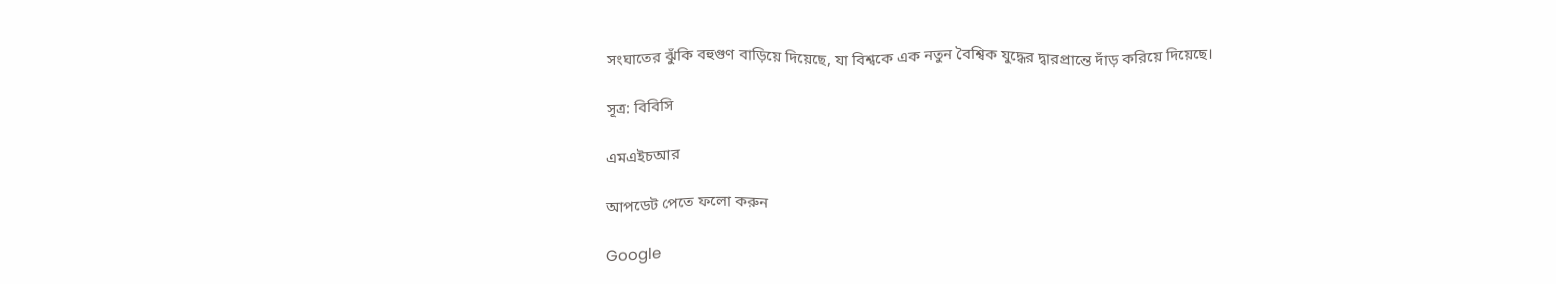সংঘাতের ঝুঁকি বহুগুণ বাড়িয়ে দিয়েছে, যা বিশ্বকে এক নতুন বৈশ্বিক যুদ্ধের দ্বারপ্রান্তে দাঁড় করিয়ে দিয়েছে।

সূত্র: বিবিসি

এমএইচআর

আপডেট পেতে ফলো করুন

Google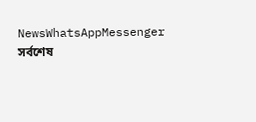NewsWhatsAppMessenger
সর্বশেষ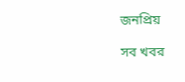জনপ্রিয়

সব খবর